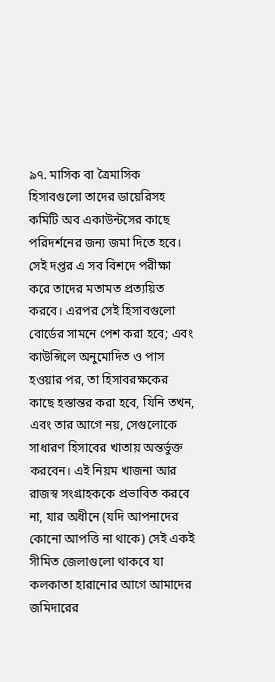৯৭. মাসিক বা ত্রৈমাসিক হিসাবগুলো তাদের ডায়েরিসহ কমিটি অব একাউন্টসের কাছে পরিদর্শনের জন্য জমা দিতে হবে। সেই দপ্তর এ সব বিশদে পরীক্ষা করে তাদের মতামত প্রত্যয়িত করবে। এরপর সেই হিসাবগুলো বোর্ডের সামনে পেশ করা হবে; এবং কাউন্সিলে অনুমোদিত ও পাস হওয়ার পর, তা হিসাবরক্ষকের কাছে হস্তান্তর করা হবে, যিনি তখন, এবং তার আগে নয়, সেগুলোকে সাধারণ হিসাবের খাতায় অন্তর্ভুক্ত করবেন। এই নিয়ম খাজনা আর রাজস্ব সংগ্রাহককে প্রভাবিত করবে না, যার অধীনে (যদি আপনাদের কোনো আপত্তি না থাকে) সেই একই সীমিত জেলাগুলো থাকবে যা কলকাতা হারানোর আগে আমাদের জমিদারের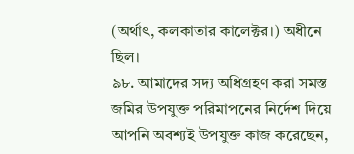(অর্থাৎ, কলকাতার কালেক্টর।) অধীনে ছিল।
৯৮. আমাদের সদ্য অধিগ্রহণ করা সমস্ত জমির উপযুক্ত পরিমাপনের নির্দেশ দিয়ে আপনি অবশ্যই উপযুক্ত কাজ করেছেন,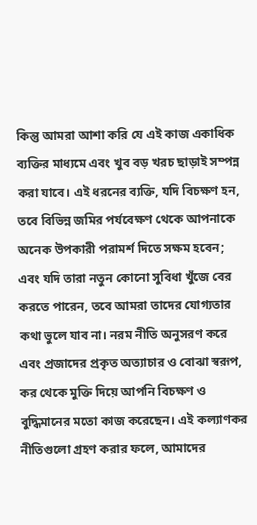কিন্তু আমরা আশা করি যে এই কাজ একাধিক ব্যক্তির মাধ্যমে এবং খুব বড় খরচ ছাড়াই সম্পন্ন করা যাবে। এই ধরনের ব্যক্তি, যদি বিচক্ষণ হন, তবে বিভিন্ন জমির পর্যবেক্ষণ থেকে আপনাকে অনেক উপকারী পরামর্শ দিতে সক্ষম হবেন; এবং যদি তারা নতুন কোনো সুবিধা খুঁজে বের করতে পারেন, তবে আমরা তাদের যোগ্যতার কথা ভুলে যাব না। নরম নীতি অনুসরণ করে এবং প্রজাদের প্রকৃত অত্যাচার ও বোঝা স্বরূপ, কর থেকে মুক্তি দিয়ে আপনি বিচক্ষণ ও বুদ্ধিমানের মতো কাজ করেছেন। এই কল্যাণকর নীতিগুলো গ্রহণ করার ফলে, আমাদের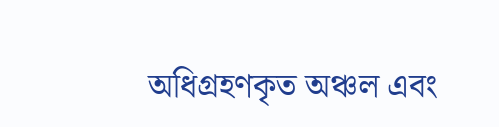অধিগ্রহণকৃত অঞ্চল এবং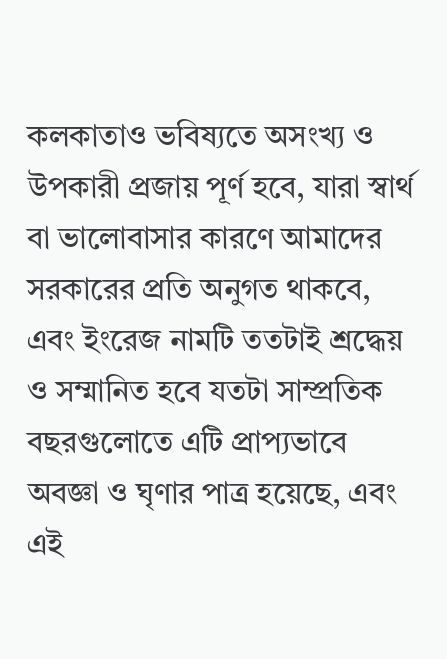কলকাতাও ভবিষ্যতে অসংখ্য ও উপকারী প্রজায় পূর্ণ হবে, যারা স্বার্থ বা ভালোবাসার কারণে আমাদের সরকারের প্রতি অনুগত থাকবে, এবং ইংরেজ নামটি ততটাই শ্রদ্ধেয় ও সম্মানিত হবে যতটা সাম্প্রতিক বছরগুলোতে এটি প্রাপ্যভাবে অবজ্ঞা ও ঘৃণার পাত্র হয়েছে, এবং এই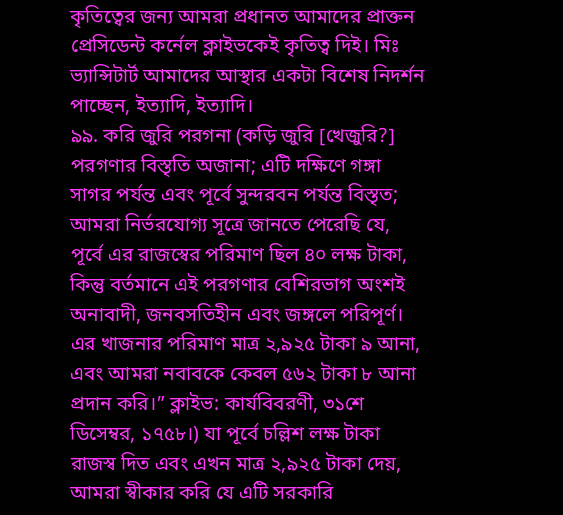কৃতিত্বের জন্য আমরা প্রধানত আমাদের প্রাক্তন প্রেসিডেন্ট কর্নেল ক্লাইভকেই কৃতিত্ব দিই। মিঃ ভ্যান্সিটার্ট আমাদের আস্থার একটা বিশেষ নিদর্শন পাচ্ছেন, ইত্যাদি, ইত্যাদি।
৯৯. করি জুরি পরগনা (কড়ি জুরি [খেজুরি?] পরগণার বিস্তৃতি অজানা; এটি দক্ষিণে গঙ্গা সাগর পর্যন্ত এবং পূর্বে সুন্দরবন পর্যন্ত বিস্তৃত; আমরা নির্ভরযোগ্য সূত্রে জানতে পেরেছি যে, পূর্বে এর রাজস্বের পরিমাণ ছিল ৪০ লক্ষ টাকা, কিন্তু বর্তমানে এই পরগণার বেশিরভাগ অংশই অনাবাদী, জনবসতিহীন এবং জঙ্গলে পরিপূর্ণ। এর খাজনার পরিমাণ মাত্র ২,৯২৫ টাকা ৯ আনা, এবং আমরা নবাবকে কেবল ৫৬২ টাকা ৮ আনা প্রদান করি।” ক্লাইভ: কার্যবিবরণী, ৩১শে ডিসেম্বর, ১৭৫৮।) যা পূর্বে চল্লিশ লক্ষ টাকা রাজস্ব দিত এবং এখন মাত্র ২,৯২৫ টাকা দেয়, আমরা স্বীকার করি যে এটি সরকারি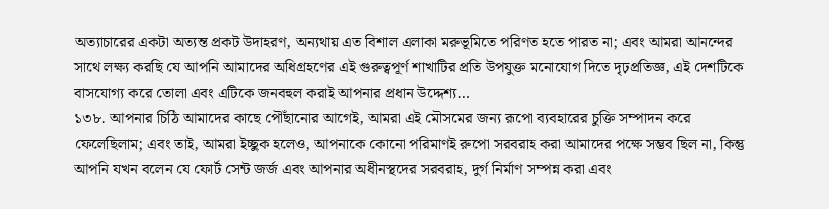অত্যাচারের একটা অত্যন্ত প্রকট উদাহরণ, অন্যথায় এত বিশাল এলাকা মরুভূমিতে পরিণত হতে পারত না; এবং আমরা আনন্দের সাথে লক্ষ্য করছি যে আপনি আমাদের অধিগ্রহণের এই গুরুত্বপূর্ণ শাখাটির প্রতি উপযুক্ত মনোযোগ দিতে দৃঢ়প্রতিজ্ঞ, এই দেশটিকে বাসযোগ্য করে তোলা এবং এটিকে জনবহুল করাই আপনার প্রধান উদ্দেশ্য…
১৩৮. আপনার চিঠি আমাদের কাছে পৌঁছানোর আগেই, আমরা এই মৌসমের জন্য রূপো ব্যবহারের চুক্তি সম্পাদন করে ফেলেছিলাম; এবং তাই, আমরা ইচ্ছুক হলেও, আপনাকে কোনো পরিমাণই রুপো সরবরাহ করা আমাদের পক্ষে সম্ভব ছিল না, কিন্তু আপনি যখন বলেন যে ফোর্ট সেন্ট জর্জ এবং আপনার অধীনস্থদের সরবরাহ, দুর্গ নির্মাণ সম্পন্ন করা এবং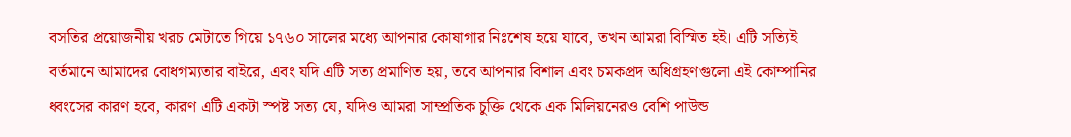বসতির প্রয়োজনীয় খরচ মেটাতে গিয়ে ১৭৬০ সালের মধ্যে আপনার কোষাগার নিঃশেষ হয়ে যাবে, তখন আমরা বিস্মিত হই। এটি সত্যিই বর্তমানে আমাদের বোধগম্যতার বাইরে, এবং যদি এটি সত্য প্রমাণিত হয়, তবে আপনার বিশাল এবং চমকপ্রদ অধিগ্রহণগুলো এই কোম্পানির ধ্বংসের কারণ হবে, কারণ এটি একটা স্পষ্ট সত্য যে, যদিও আমরা সাম্প্রতিক চুক্তি থেকে এক মিলিয়নেরও বেশি পাউন্ড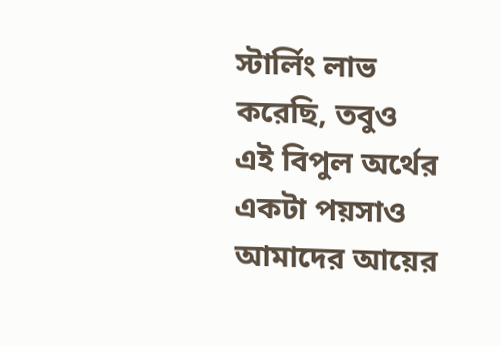স্টার্লিং লাভ করেছি, তবুও এই বিপুল অর্থের একটা পয়সাও আমাদের আয়ের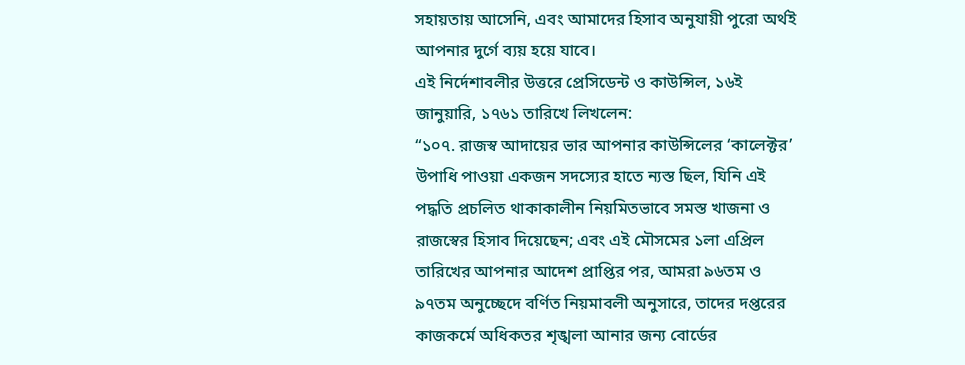সহায়তায় আসেনি, এবং আমাদের হিসাব অনুযায়ী পুরো অর্থই আপনার দুর্গে ব্যয় হয়ে যাবে।
এই নির্দেশাবলীর উত্তরে প্রেসিডেন্ট ও কাউন্সিল, ১৬ই জানুয়ারি, ১৭৬১ তারিখে লিখলেন:
“১০৭. রাজস্ব আদায়ের ভার আপনার কাউন্সিলের ‘কালেক্টর’ উপাধি পাওয়া একজন সদস্যের হাতে ন্যস্ত ছিল, যিনি এই পদ্ধতি প্রচলিত থাকাকালীন নিয়মিতভাবে সমস্ত খাজনা ও রাজস্বের হিসাব দিয়েছেন; এবং এই মৌসমের ১লা এপ্রিল তারিখের আপনার আদেশ প্রাপ্তির পর, আমরা ৯৬তম ও ৯৭তম অনুচ্ছেদে বর্ণিত নিয়মাবলী অনুসারে, তাদের দপ্তরের কাজকর্মে অধিকতর শৃঙ্খলা আনার জন্য বোর্ডের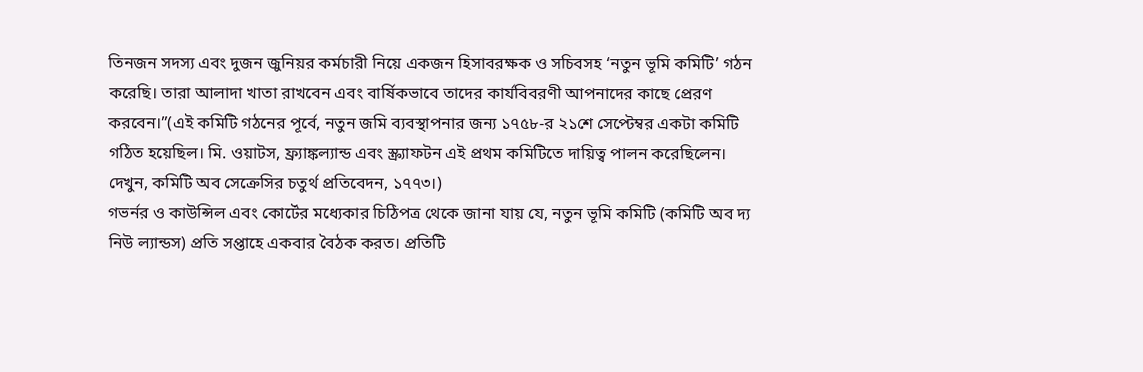তিনজন সদস্য এবং দুজন জুনিয়র কর্মচারী নিয়ে একজন হিসাবরক্ষক ও সচিবসহ ‘নতুন ভূমি কমিটি’ গঠন করেছি। তারা আলাদা খাতা রাখবেন এবং বার্ষিকভাবে তাদের কার্যবিবরণী আপনাদের কাছে প্রেরণ করবেন।”(এই কমিটি গঠনের পূর্বে, নতুন জমি ব্যবস্থাপনার জন্য ১৭৫৮-র ২১শে সেপ্টেম্বর একটা কমিটি গঠিত হয়েছিল। মি. ওয়াটস, ফ্র্যাঙ্কল্যান্ড এবং স্ক্র্যাফটন এই প্রথম কমিটিতে দায়িত্ব পালন করেছিলেন। দেখুন, কমিটি অব সেক্রেসির চতুর্থ প্রতিবেদন, ১৭৭৩।)
গভর্নর ও কাউন্সিল এবং কোর্টের মধ্যেকার চিঠিপত্র থেকে জানা যায় যে, নতুন ভূমি কমিটি (কমিটি অব দ্য নিউ ল্যান্ডস) প্রতি সপ্তাহে একবার বৈঠক করত। প্রতিটি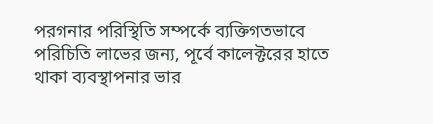পরগনার পরিস্থিতি সম্পর্কে ব্যক্তিগতভাবে পরিচিতি লাভের জন্য, পূর্বে কালেক্টরের হাতে থাকা ব্যবস্থাপনার ভার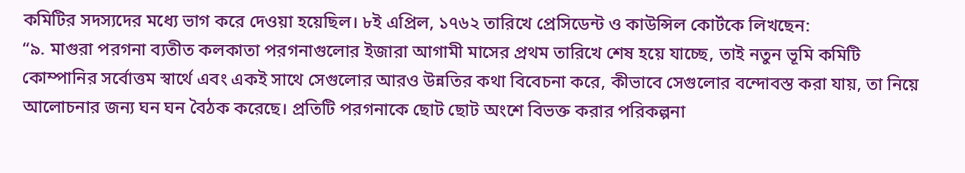কমিটির সদস্যদের মধ্যে ভাগ করে দেওয়া হয়েছিল। ৮ই এপ্রিল, ১৭৬২ তারিখে প্রেসিডেন্ট ও কাউন্সিল কোর্টকে লিখছেন:
“৯. মাগুরা পরগনা ব্যতীত কলকাতা পরগনাগুলোর ইজারা আগামী মাসের প্রথম তারিখে শেষ হয়ে যাচ্ছে, তাই নতুন ভূমি কমিটি কোম্পানির সর্বোত্তম স্বার্থে এবং একই সাথে সেগুলোর আরও উন্নতির কথা বিবেচনা করে, কীভাবে সেগুলোর বন্দোবস্ত করা যায়, তা নিয়ে আলোচনার জন্য ঘন ঘন বৈঠক করেছে। প্রতিটি পরগনাকে ছোট ছোট অংশে বিভক্ত করার পরিকল্পনা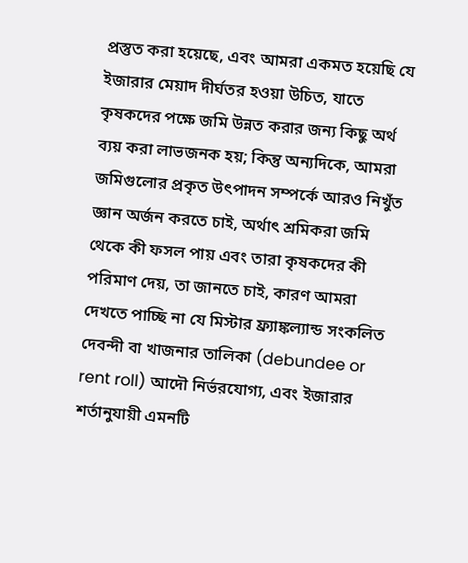প্রস্তুত করা হয়েছে, এবং আমরা একমত হয়েছি যে ইজারার মেয়াদ দীর্ঘতর হওয়া উচিত, যাতে কৃষকদের পক্ষে জমি উন্নত করার জন্য কিছু অর্থ ব্যয় করা লাভজনক হয়; কিন্তু অন্যদিকে, আমরা জমিগুলোর প্রকৃত উৎপাদন সম্পর্কে আরও নিখুঁত জ্ঞান অর্জন করতে চাই, অর্থাৎ শ্রমিকরা জমি থেকে কী ফসল পায় এবং তারা কৃষকদের কী পরিমাণ দেয়, তা জানতে চাই, কারণ আমরা দেখতে পাচ্ছি না যে মিস্টার ফ্র্যাঙ্কল্যান্ড সংকলিত দেবন্দী বা খাজনার তালিকা (debundee or rent roll) আদৌ নির্ভরযোগ্য, এবং ইজারার শর্তানুযায়ী এমনটি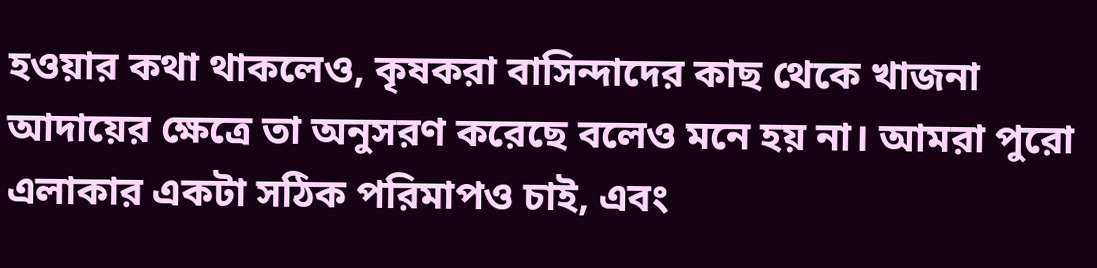হওয়ার কথা থাকলেও, কৃষকরা বাসিন্দাদের কাছ থেকে খাজনা আদায়ের ক্ষেত্রে তা অনুসরণ করেছে বলেও মনে হয় না। আমরা পুরো এলাকার একটা সঠিক পরিমাপও চাই, এবং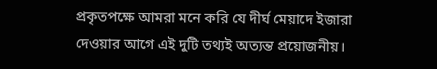প্রকৃতপক্ষে আমরা মনে করি যে দীর্ঘ মেয়াদে ইজারা দেওয়ার আগে এই দুটি তথ্যই অত্যন্ত প্রয়োজনীয়।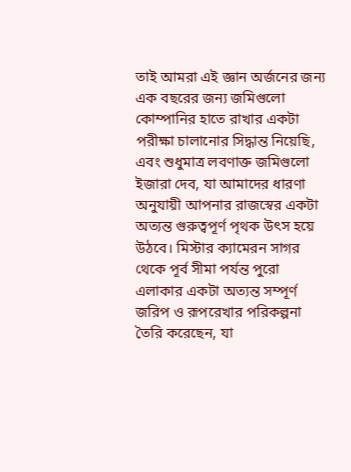তাই আমরা এই জ্ঞান অর্জনের জন্য এক বছরের জন্য জমিগুলো কোম্পানির হাতে রাখার একটা পরীক্ষা চালানোর সিদ্ধান্ত নিয়েছি, এবং শুধুমাত্র লবণাক্ত জমিগুলো ইজারা দেব, যা আমাদের ধারণা অনুযায়ী আপনার রাজস্বের একটা অত্যন্ত গুরুত্বপূর্ণ পৃথক উৎস হয়ে উঠবে। মিস্টার ক্যামেরন সাগর থেকে পূর্ব সীমা পর্যন্ত পুরো এলাকার একটা অত্যন্ত সম্পূর্ণ জরিপ ও রূপরেখার পরিকল্পনা তৈরি করেছেন, যা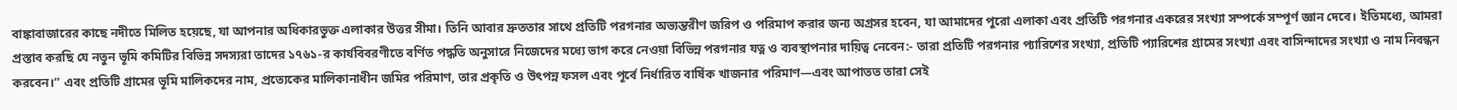বাঙ্কাবাজারের কাছে নদীতে মিলিত হয়েছে, যা আপনার অধিকারভুক্ত এলাকার উত্তর সীমা। তিনি আবার দ্রুততার সাথে প্রতিটি পরগনার অভ্যন্তরীণ জরিপ ও পরিমাপ করার জন্য অগ্রসর হবেন, যা আমাদের পুরো এলাকা এবং প্রতিটি পরগনার একরের সংখ্যা সম্পর্কে সম্পূর্ণ জ্ঞান দেবে। ইতিমধ্যে, আমরা প্রস্তাব করছি যে নতুন ভূমি কমিটির বিভিন্ন সদস্যরা তাদের ১৭৬১-র কার্যবিবরণীতে বর্ণিত পদ্ধতি অনুসারে নিজেদের মধ্যে ভাগ করে নেওয়া বিভিন্ন পরগনার যত্ন ও ব্যবস্থাপনার দায়িত্ব নেবেন:- তারা প্রতিটি পরগনার প্যারিশের সংখ্যা, প্রতিটি প্যারিশের গ্রামের সংখ্যা এবং বাসিন্দাদের সংখ্যা ও নাম নিবন্ধন করবেন।” এবং প্রতিটি গ্রামের ভূমি মালিকদের নাম, প্রত্যেকের মালিকানাধীন জমির পরিমাণ, তার প্রকৃতি ও উৎপন্ন ফসল এবং পূর্বে নির্ধারিত বার্ষিক খাজনার পরিমাণ—এবং আপাতত তারা সেই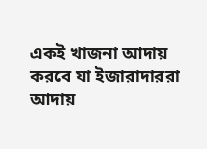একই খাজনা আদায় করবে যা ইজারাদাররা আদায়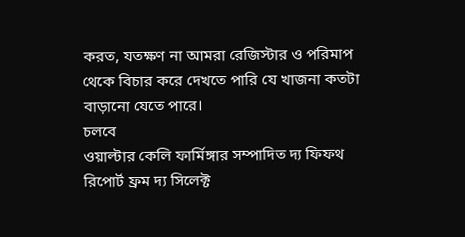করত, যতক্ষণ না আমরা রেজিস্টার ও পরিমাপ থেকে বিচার করে দেখতে পারি যে খাজনা কতটা বাড়ানো যেতে পারে।
চলবে
ওয়াল্টার কেলি ফার্মিঙ্গার সম্পাদিত দ্য ফিফথ রিপোর্ট ফ্রম দ্য সিলেক্ট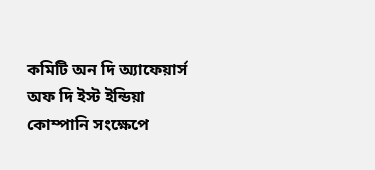কমিটি অন দি অ্যাফেয়ার্স অফ দি ইস্ট ইন্ডিয়া কোম্পানি সংক্ষেপে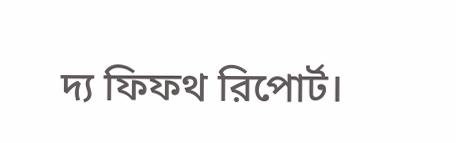দ্য ফিফথ রিপোর্ট।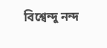বিশ্বেন্দু নন্দ